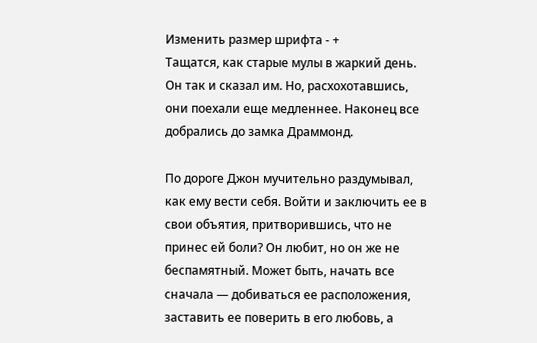Изменить размер шрифта - +
Тащатся, как старые мулы в жаркий день. Он так и сказал им. Но, расхохотавшись, они поехали еще медленнее. Наконец все добрались до замка Драммонд.

По дороге Джон мучительно раздумывал, как ему вести себя. Войти и заключить ее в свои объятия, притворившись, что не принес ей боли? Он любит, но он же не беспамятный. Может быть, начать все сначала — добиваться ее расположения, заставить ее поверить в его любовь, а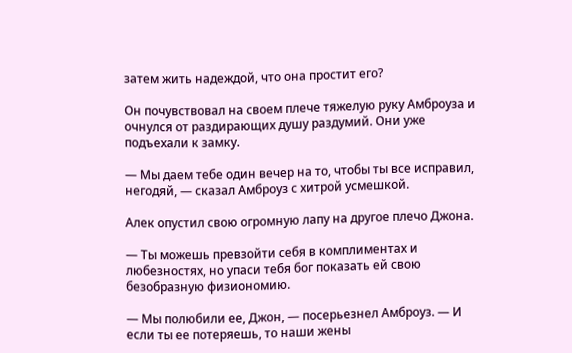затем жить надеждой, что она простит его?

Он почувствовал на своем плече тяжелую руку Амброуза и очнулся от раздирающих душу раздумий. Они уже подъехали к замку.

— Мы даем тебе один вечер на то, чтобы ты все исправил, негодяй, — сказал Амброуз с хитрой усмешкой.

Алек опустил свою огромную лапу на другое плечо Джона.

— Ты можешь превзойти себя в комплиментах и любезностях, но упаси тебя бог показать ей свою безобразную физиономию.

— Мы полюбили ее, Джон, — посерьезнел Амброуз. — И если ты ее потеряешь, то наши жены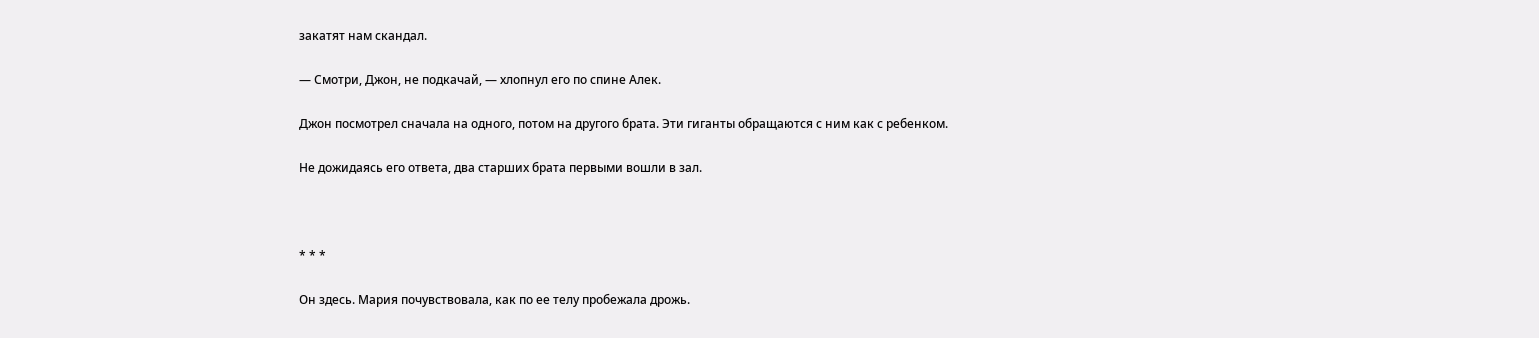закатят нам скандал.

— Смотри, Джон, не подкачай, — хлопнул его по спине Алек.

Джон посмотрел сначала на одного, потом на другого брата. Эти гиганты обращаются с ним как с ребенком.

Не дожидаясь его ответа, два старших брата первыми вошли в зал.



* * *

Он здесь. Мария почувствовала, как по ее телу пробежала дрожь.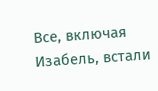Все, включая Изабель, встали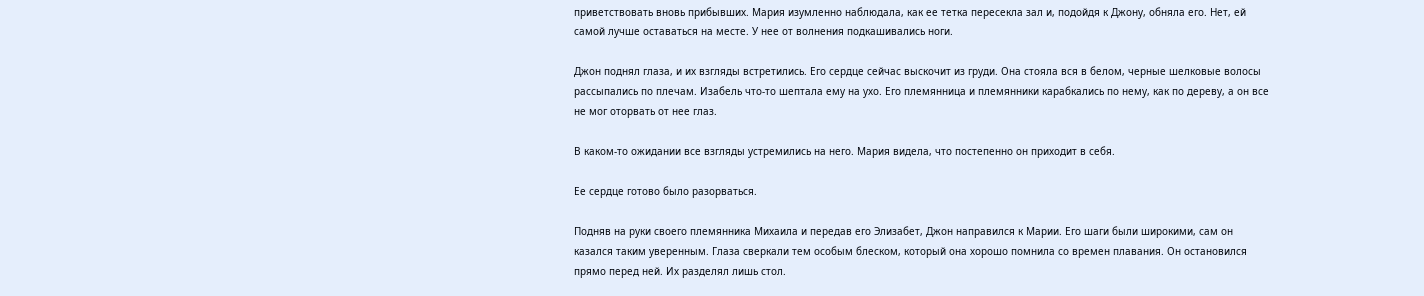приветствовать вновь прибывших. Мария изумленно наблюдала, как ее тетка пересекла зал и, подойдя к Джону, обняла его. Нет, ей самой лучше оставаться на месте. У нее от волнения подкашивались ноги.

Джон поднял глаза, и их взгляды встретились. Его сердце сейчас выскочит из груди. Она стояла вся в белом, черные шелковые волосы рассыпались по плечам. Изабель что-то шептала ему на ухо. Его племянница и племянники карабкались по нему, как по дереву, а он все не мог оторвать от нее глаз.

В каком-то ожидании все взгляды устремились на него. Мария видела, что постепенно он приходит в себя.

Ее сердце готово было разорваться.

Подняв на руки своего племянника Михаила и передав его Элизабет, Джон направился к Марии. Его шаги были широкими, сам он казался таким уверенным. Глаза сверкали тем особым блеском, который она хорошо помнила со времен плавания. Он остановился прямо перед ней. Их разделял лишь стол.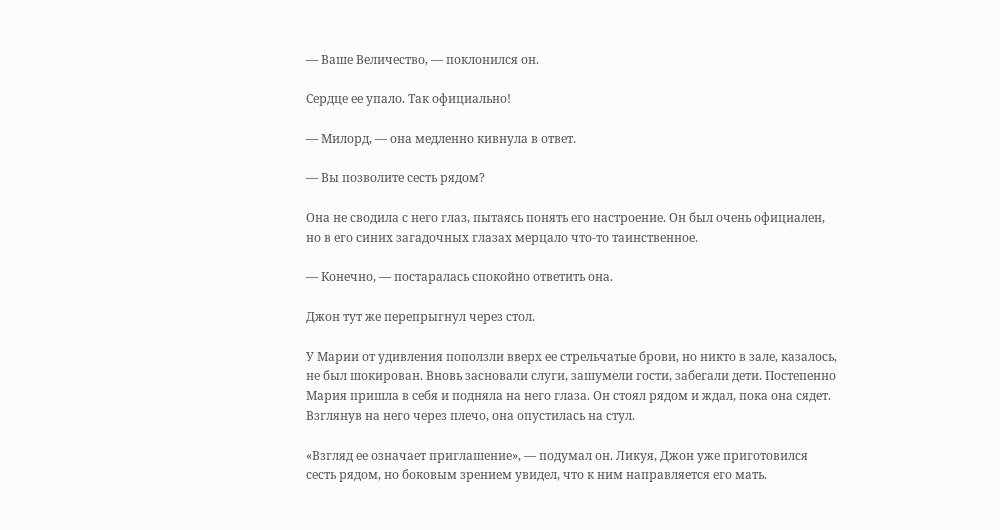— Ваше Величество, — поклонился он.

Сердце ее упало. Так официально!

— Милорд, — она медленно кивнула в ответ.

— Вы позволите сесть рядом?

Она не сводила с него глаз, пытаясь понять его настроение. Он был очень официален, но в его синих загадочных глазах мерцало что-то таинственное.

— Конечно, — постаралась спокойно ответить она.

Джон тут же перепрыгнул через стол.

У Марии от удивления поползли вверх ее стрельчатые брови, но никто в зале, казалось, не был шокирован. Вновь засновали слуги, зашумели гости, забегали дети. Постепенно Мария пришла в себя и подняла на него глаза. Он стоял рядом и ждал, пока она сядет. Взглянув на него через плечо, она опустилась на стул.

«Взгляд ее означает приглашение», — подумал он. Ликуя, Джон уже приготовился сесть рядом, но боковым зрением увидел, что к ним направляется его мать.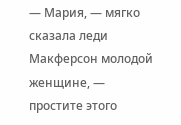— Мария, — мягко сказала леди Макферсон молодой женщине, — простите этого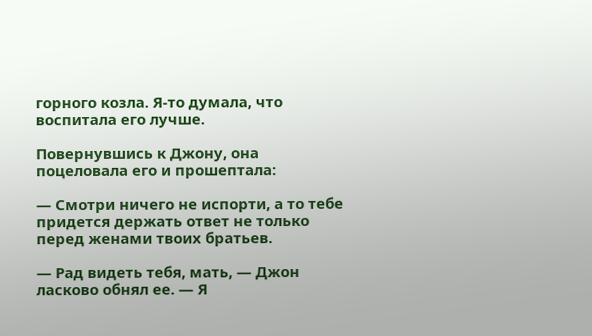горного козла. Я-то думала, что воспитала его лучше.

Повернувшись к Джону, она поцеловала его и прошептала:

— Смотри ничего не испорти, а то тебе придется держать ответ не только перед женами твоих братьев.

— Рад видеть тебя, мать, — Джон ласково обнял ее. — Я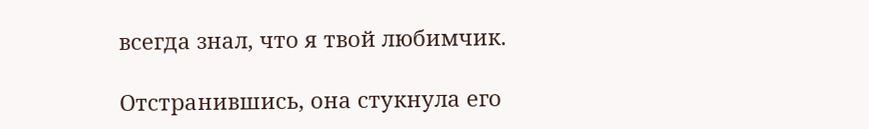всегда знал, что я твой любимчик.

Отстранившись, она стукнула его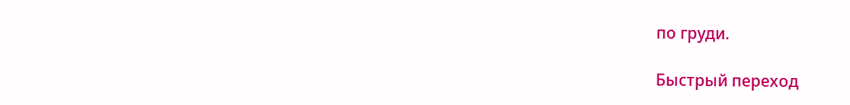по груди.

Быстрый переход